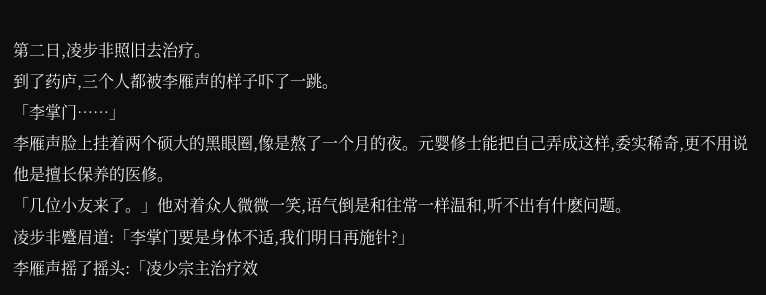第二日,凌步非照旧去治疗。
到了药庐,三个人都被李雁声的样子吓了一跳。
「李掌门……」
李雁声脸上挂着两个硕大的黑眼圈,像是熬了一个月的夜。元婴修士能把自己弄成这样,委实稀奇,更不用说他是擅长保养的医修。
「几位小友来了。」他对着众人微微一笑,语气倒是和往常一样温和,听不出有什麽问题。
凌步非蹙眉道:「李掌门要是身体不适,我们明日再施针?」
李雁声摇了摇头:「凌少宗主治疗效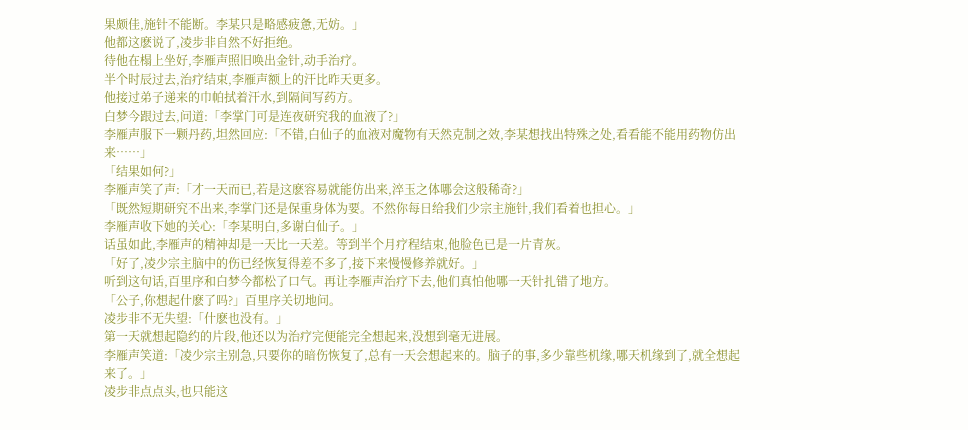果颇佳,施针不能断。李某只是略感疲惫,无妨。」
他都这麽说了,凌步非自然不好拒绝。
待他在榻上坐好,李雁声照旧唤出金针,动手治疗。
半个时辰过去,治疗结束,李雁声额上的汗比昨天更多。
他接过弟子递来的巾帕拭着汗水,到隔间写药方。
白梦今跟过去,问道:「李掌门可是连夜研究我的血液了?」
李雁声服下一颗丹药,坦然回应:「不错,白仙子的血液对魔物有天然克制之效,李某想找出特殊之处,看看能不能用药物仿出来……」
「结果如何?」
李雁声笑了声:「才一天而已,若是这麽容易就能仿出来,淬玉之体哪会这般稀奇?」
「既然短期研究不出来,李掌门还是保重身体为要。不然你每日给我们少宗主施针,我们看着也担心。」
李雁声收下她的关心:「李某明白,多谢白仙子。」
话虽如此,李雁声的精神却是一天比一天差。等到半个月疗程结束,他脸色已是一片青灰。
「好了,凌少宗主脑中的伤已经恢复得差不多了,接下来慢慢修养就好。」
听到这句话,百里序和白梦今都松了口气。再让李雁声治疗下去,他们真怕他哪一天针扎错了地方。
「公子,你想起什麽了吗?」百里序关切地问。
凌步非不无失望:「什麽也没有。」
第一天就想起隐约的片段,他还以为治疗完便能完全想起来,没想到毫无进展。
李雁声笑道:「凌少宗主别急,只要你的暗伤恢复了,总有一天会想起来的。脑子的事,多少靠些机缘,哪天机缘到了,就全想起来了。」
凌步非点点头,也只能这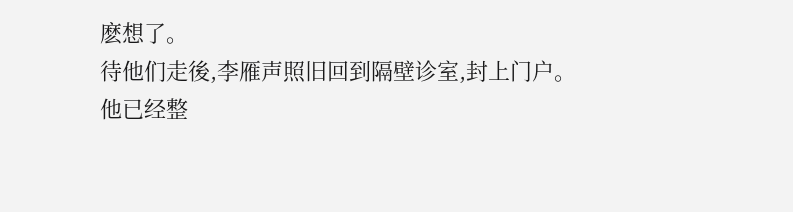麽想了。
待他们走後,李雁声照旧回到隔壁诊室,封上门户。
他已经整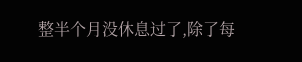整半个月没休息过了,除了每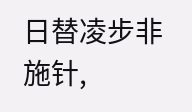日替凌步非施针,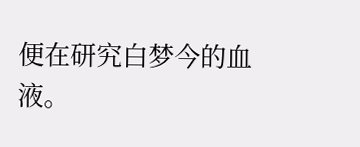便在研究白梦今的血液。